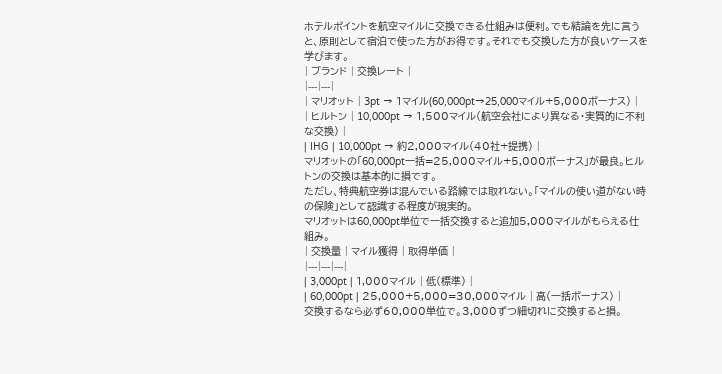ホテルポイントを航空マイルに交換できる仕組みは便利。でも結論を先に言うと、原則として宿泊で使った方がお得です。それでも交換した方が良いケースを学びます。
| ブランド | 交換レート |
|---|---|
| マリオット | 3pt → 1マイル(60,000pt→25,000マイル+5,000ボーナス) |
| ヒルトン | 10,000pt → 1,500マイル(航空会社により異なる・実質的に不利な交換) |
| IHG | 10,000pt → 約2,000マイル(40社+提携) |
マリオットの「60,000pt一括=25,000マイル+5,000ボーナス」が最良。ヒルトンの交換は基本的に損です。
ただし、特典航空券は混んでいる路線では取れない。「マイルの使い道がない時の保険」として認識する程度が現実的。
マリオットは60,000pt単位で一括交換すると追加5,000マイルがもらえる仕組み。
| 交換量 | マイル獲得 | 取得単価 |
|---|---|---|
| 3,000pt | 1,000マイル | 低(標準) |
| 60,000pt | 25,000+5,000=30,000マイル | 高(一括ボーナス) |
交換するなら必ず60,000単位で。3,000ずつ細切れに交換すると損。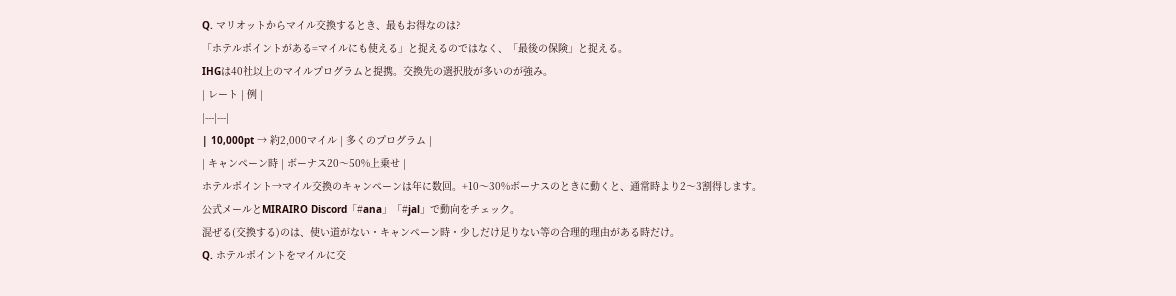Q. マリオットからマイル交換するとき、最もお得なのは?
「ホテルポイントがある=マイルにも使える」と捉えるのではなく、「最後の保険」と捉える。
IHGは40社以上のマイルプログラムと提携。交換先の選択肢が多いのが強み。
| レート | 例 |
|---|---|
| 10,000pt → 約2,000マイル | 多くのプログラム |
| キャンペーン時 | ボーナス20〜50%上乗せ |
ホテルポイント→マイル交換のキャンペーンは年に数回。+10〜30%ボーナスのときに動くと、通常時より2〜3割得します。
公式メールとMIRAIRO Discord「#ana」「#jal」で動向をチェック。
混ぜる(交換する)のは、使い道がない・キャンペーン時・少しだけ足りない等の合理的理由がある時だけ。
Q. ホテルポイントをマイルに交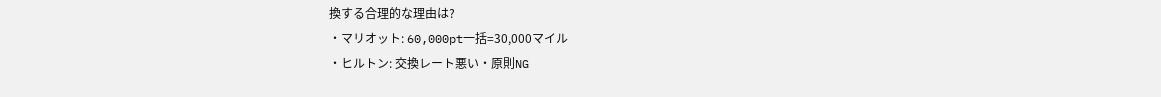換する合理的な理由は?
・マリオット: 60,000pt一括=30,000マイル
・ヒルトン: 交換レート悪い・原則NG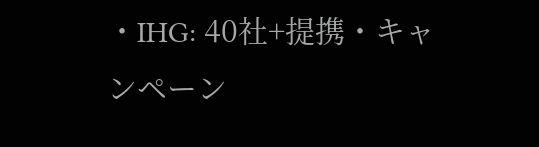・IHG: 40社+提携・キャンペーン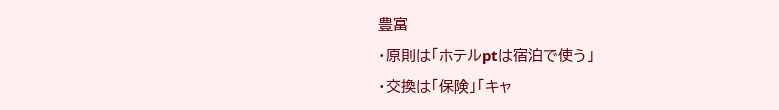豊富
・原則は「ホテルptは宿泊で使う」
・交換は「保険」「キャ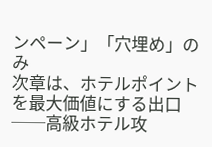ンペーン」「穴埋め」のみ
次章は、ホテルポイントを最大価値にする出口──高級ホテル攻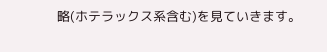略(ホテラックス系含む)を見ていきます。